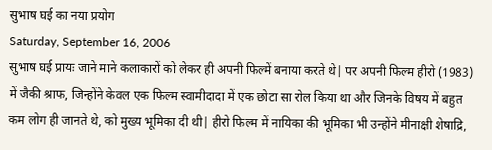सुभाष घई का नया प्रयोग
Saturday, September 16, 2006
सुभाष घई प्रायः जाने माने कलाकारों को लेकर ही अपनी फिल्में बनाया करते थे| पर अपनी फिल्म हीरो (1983) में जैकी श्राफ, जिन्होंने केवल एक फिल्म स्वामीदादा में एक छोटा सा रोल किया था और जिनके विषय में बहुत कम लोग ही जानते थे, को मुख्य भूमिका दी थी| हीरो फिल्म में नायिका की भूमिका भी उन्होंने मीनाक्षी शेषाद्रि,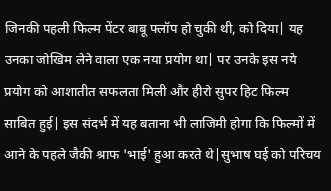जिनकी पहली फिल्म पेंटर बाबू फ्लॉप हो चुकी थी, को दिया| यह उनका जोखिम लेने वाला एक नया प्रयोग था| पर उनके इस नये प्रयोग को आशातीत सफलता मिली और हीरो सुपर हिट फिल्म साबित हुई| इस संदर्भ में यह बताना भी लाजिमी होगा कि फिल्मों में आने के पहले जैकी श्राफ 'भाई' हुआ करते थे|सुभाष घई को परिचय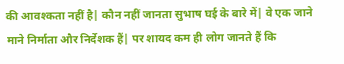की आवश्कता नहीं है| कौन नहीं जानता सुभाष घई के बारे में| वे एक जाने माने निर्माता और निर्देशक हैं| पर शायद कम ही लोग जानते हैं कि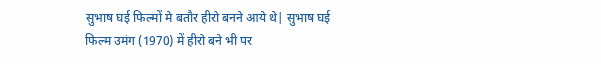सुभाष घई फिल्मों मे बतौर हीरो बनने आये थे| सुभाष घई फिल्म उमंग (1970) में हीरो बने भी पर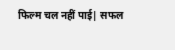फिल्म चल नहीं पाई| सफल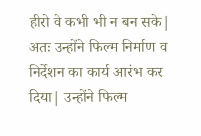हीरो वे कभी भी न बन सके| अतः उन्होंने फिल्म निर्माण व निर्देशन का कार्य आरंभ कर दिया| उन्होंने फिल्म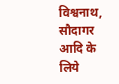विश्वनाथ, सौदागर आदि के लिये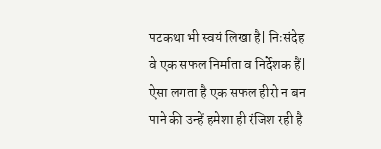पटकथा भी स्वयं लिखा है| निःसंदेह वे एक सफल निर्माता व निर्देशक हैं| ऐसा लगता है एक सफल हीरो न बन पाने की उन्हें हमेशा ही रंजिश रही है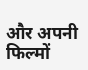और अपनी फिल्मों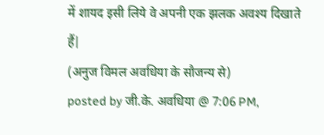में शायद इसी लिये वे अपनी एक झलक अवश्य दिखाते हैं|
(अनुज विमल अवधिया के सौजन्य से)
posted by जी.के. अवधिया @ 7:06 PM,